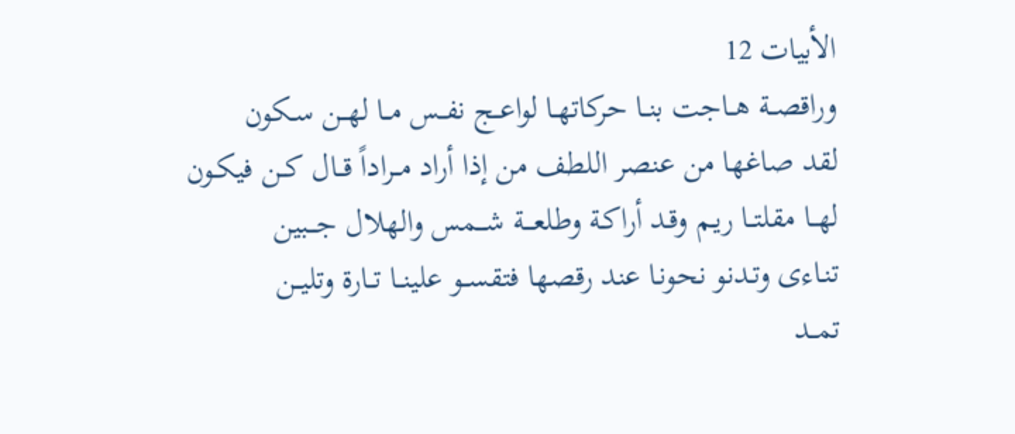الأبيات 12
وراقصــة هــاجت بنــا حركاتهـا لواعــج نفــس مــا لهــن سـكون
لقد صاغها من عنصر اللطف من إذا أراد مــراداً قــال كــن فيكـون
لهــا مقلتــا ريـم وقـد أراكـة وطلعـــة شـــمس والهلال جـــبين
تنـاءى وتـدنو نحونـا عند رقصها فتقســو علينــا تــارة وتليــن
تمــد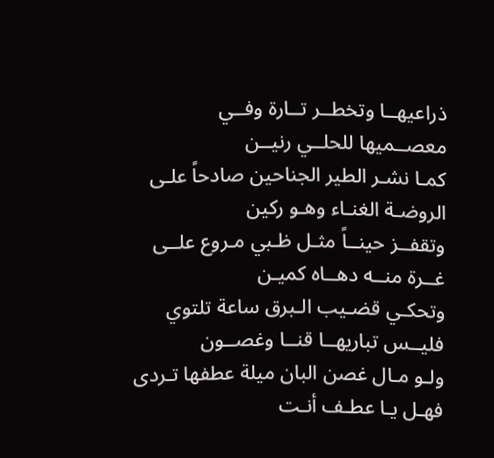ذراعيهــا وتخطــر تــارة وفــي معصــميها للحلــي رنيــن
كمـا نشـر الطير الجناحين صادحاً علـى الروضـة الغنـاء وهـو ركين
وتقفــز حينــاً مثـل ظـبي مـروع علــى غــرة منــه دهــاه كميـن
وتحكـي قضـيب الـبرق ساعة تلتوي فليــس تباريهــا قنــا وغصــون
ولـو مـال غصن البان ميلة عطفها تـردى فهـل يـا عطـف أنـت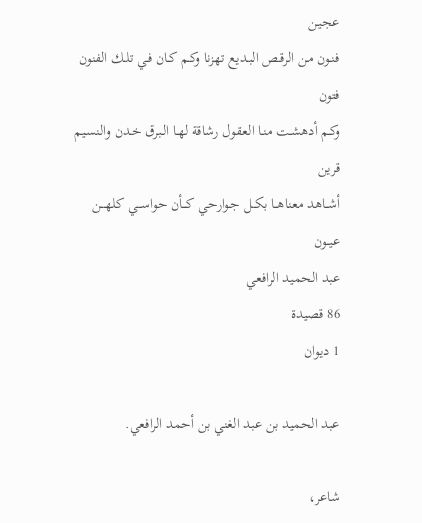عجيـن
فنـون مـن الرقـص البـديع تهزنا وكـم كـان فـي تلـك الفنون فتون
وكـم أدهشـت منـا العقـول رشاقة لهـا الـبرق خـدن والنسـيم قرين
أشــاهد معناهــا بكــل جـوارحي كـــأن حواســـي كلهـــن عيــون
عبد الحميد الرافعي
86 قصيدة
1 ديوان

عبد الحميد بن عبد الغني بن أحمد الرافعي.

شاعر،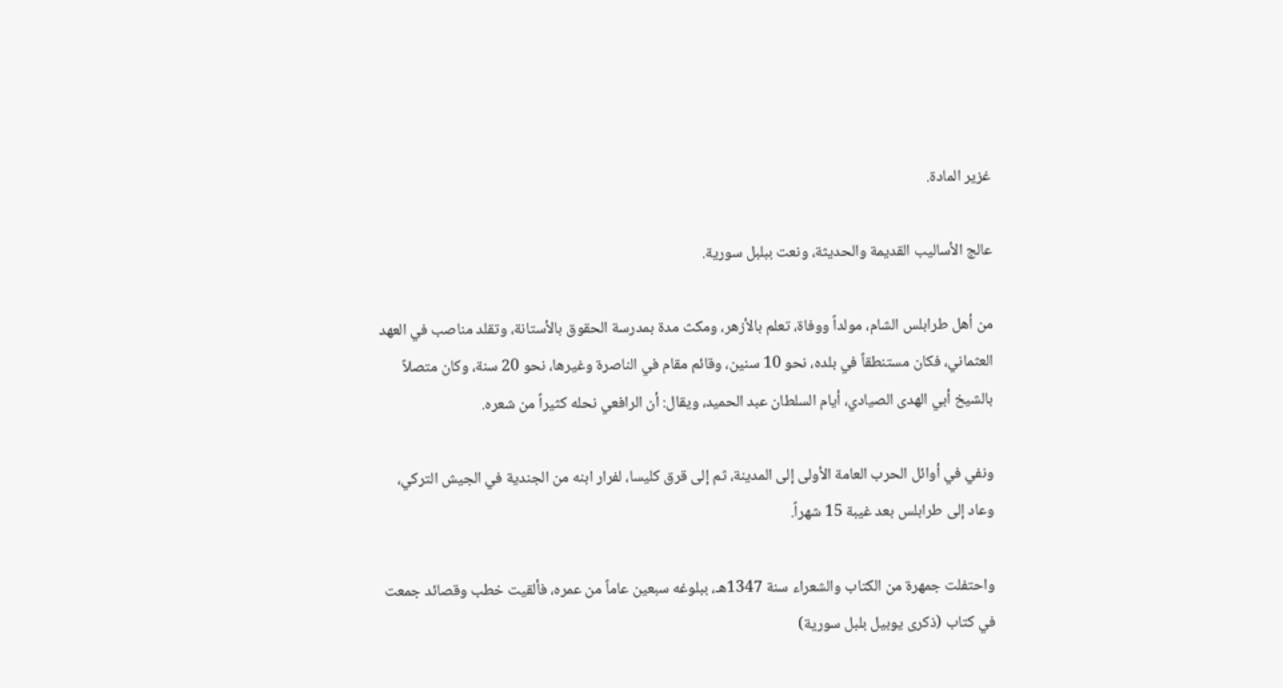غزير المادة.

عالج الأساليب القديمة والحديثة، ونعت ببلبل سورية.

من أهل طرابلس الشام، مولداً ووفاة، تعلم بالأزهر، ومكث مدة بمدرسة الحقوق بالأستانة، وتقلد مناصب في العهد العثماني، فكان مستنطقاً في بلده، نحو 10 سنين، وقائم مقام في الناصرة وغيرها، نحو 20 سنة، وكان متصلاً بالشيخ أبي الهدى الصيادي، أيام السلطان عبد الحميد، ويقال: أن الرافعي نحله كثيراً من شعره.

ونفي في أوائل الحرب العامة الأولى إلى المدينة، ثم إلى قرق كليسا، لفرار ابنه من الجندية في الجيش التركي، وعاد إلى طرابلس بعد غيبة 15 شهراً.

واحتفلت جمهرة من الكتاب والشعراء سنة 1347هـ، ببلوغه سبعين عاماً من عمره، فألقيت خطب وقصائد جمعت في كتاب (ذكرى يوبيل بلبل سورية)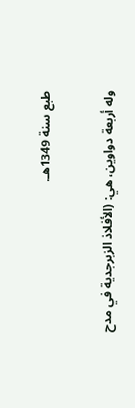طبع سنة 1349هـ.

وله أربعة دواوين، هي: (الأفلاذ الزبرجدية في مدح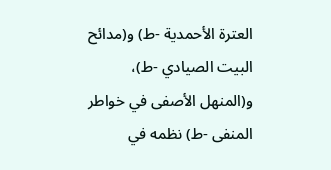العترة الأحمدية -ط) و(مدائح البيت الصيادي -ط)، و(المنهل الأصفى في خواطر المنفى -ط) نظمه في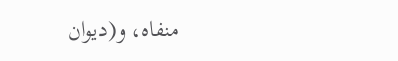منفاه، و(ديوان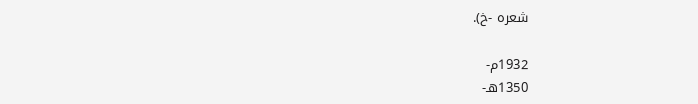شعره -خ).

1932م-
1350هـ-